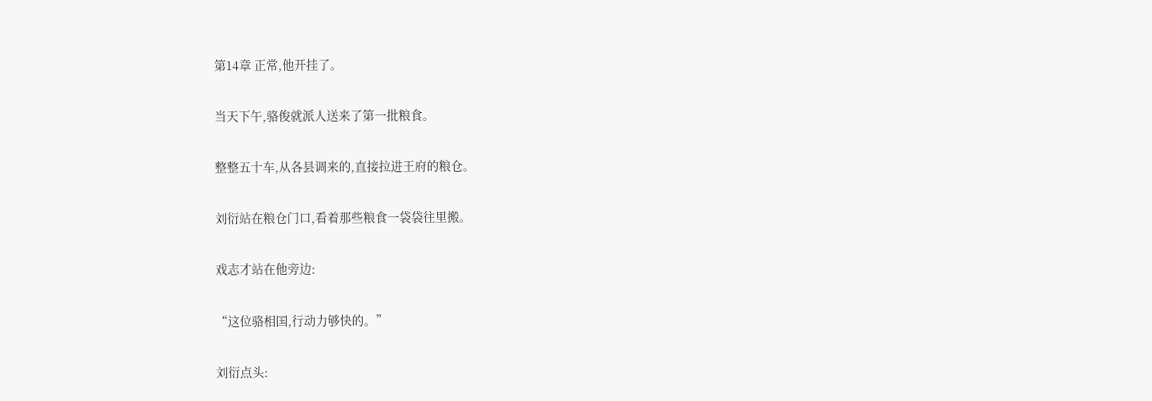第14章 正常,他开挂了。

当天下午,骆俊就派人送来了第一批粮食。

整整五十车,从各县调来的,直接拉进王府的粮仓。

刘衍站在粮仓门口,看着那些粮食一袋袋往里搬。

戏志才站在他旁边:

“这位骆相国,行动力够快的。”

刘衍点头: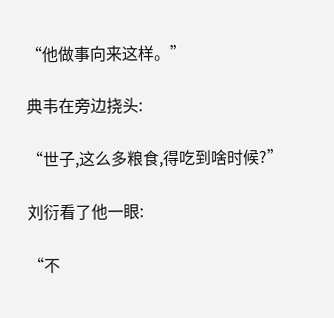“他做事向来这样。”

典韦在旁边挠头:

“世子,这么多粮食,得吃到啥时候?”

刘衍看了他一眼:

“不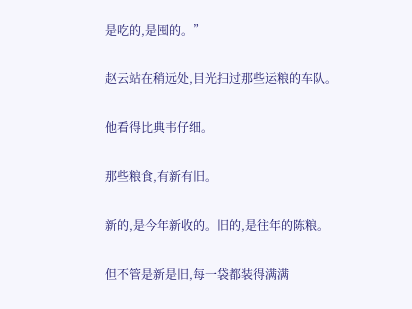是吃的,是囤的。”

赵云站在稍远处,目光扫过那些运粮的车队。

他看得比典韦仔细。

那些粮食,有新有旧。

新的,是今年新收的。旧的,是往年的陈粮。

但不管是新是旧,每一袋都装得满满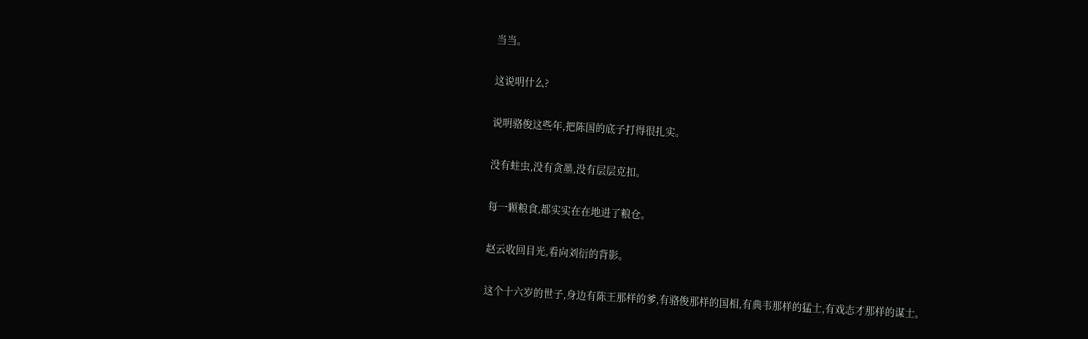当当。

这说明什么?

说明骆俊这些年,把陈国的底子打得很扎实。

没有蛀虫,没有贪墨,没有层层克扣。

每一颗粮食,都实实在在地进了粮仓。

赵云收回目光,看向刘衍的背影。

这个十六岁的世子,身边有陈王那样的爹,有骆俊那样的国相,有典韦那样的猛士,有戏志才那样的谋士。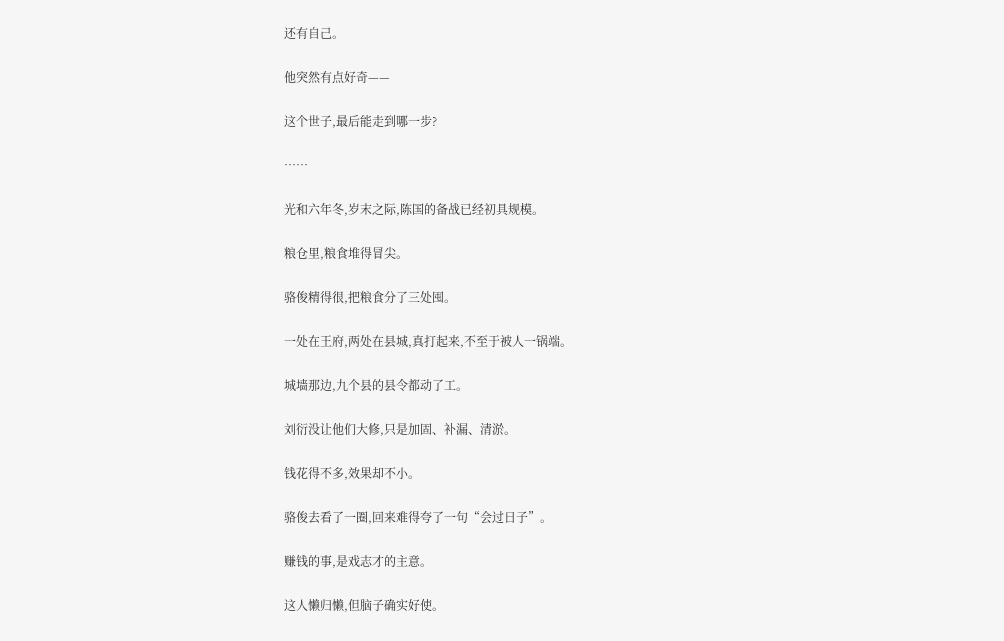还有自己。

他突然有点好奇——

这个世子,最后能走到哪一步?

……

光和六年冬,岁末之际,陈国的备战已经初具规模。

粮仓里,粮食堆得冒尖。

骆俊精得很,把粮食分了三处囤。

一处在王府,两处在县城,真打起来,不至于被人一锅端。

城墙那边,九个县的县令都动了工。

刘衍没让他们大修,只是加固、补漏、清淤。

钱花得不多,效果却不小。

骆俊去看了一圈,回来难得夸了一句“会过日子”。

赚钱的事,是戏志才的主意。

这人懒归懒,但脑子确实好使。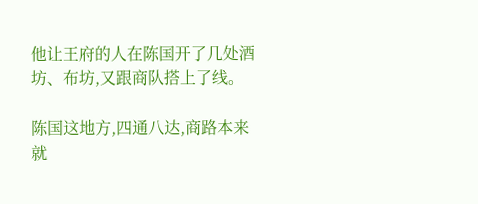他让王府的人在陈国开了几处酒坊、布坊,又跟商队搭上了线。

陈国这地方,四通八达,商路本来就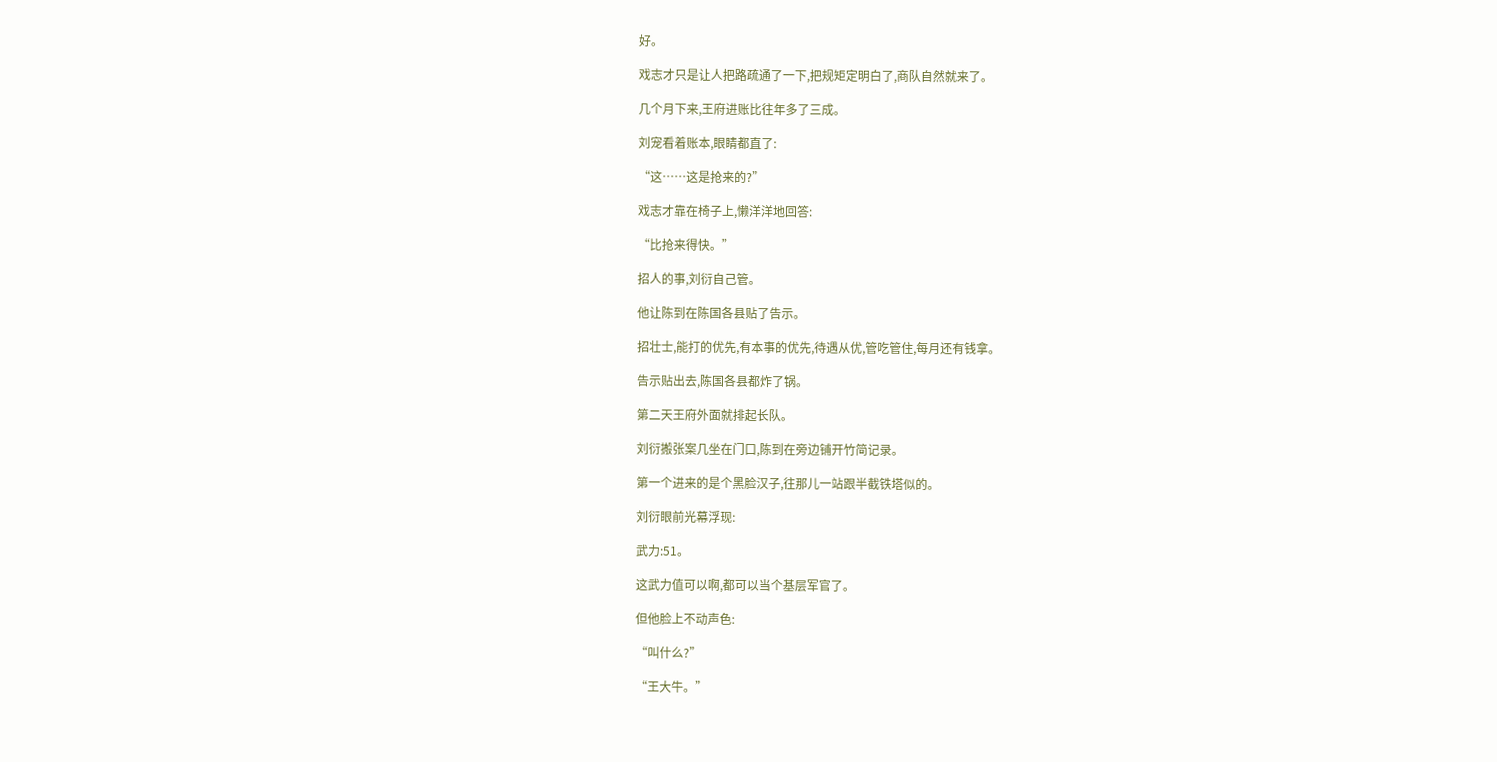好。

戏志才只是让人把路疏通了一下,把规矩定明白了,商队自然就来了。

几个月下来,王府进账比往年多了三成。

刘宠看着账本,眼睛都直了:

“这……这是抢来的?”

戏志才靠在椅子上,懒洋洋地回答:

“比抢来得快。”

招人的事,刘衍自己管。

他让陈到在陈国各县贴了告示。

招壮士,能打的优先,有本事的优先,待遇从优,管吃管住,每月还有钱拿。

告示贴出去,陈国各县都炸了锅。

第二天王府外面就排起长队。

刘衍搬张案几坐在门口,陈到在旁边铺开竹简记录。

第一个进来的是个黑脸汉子,往那儿一站跟半截铁塔似的。

刘衍眼前光幕浮现:

武力:51。

这武力值可以啊,都可以当个基层军官了。

但他脸上不动声色:

“叫什么?”

“王大牛。”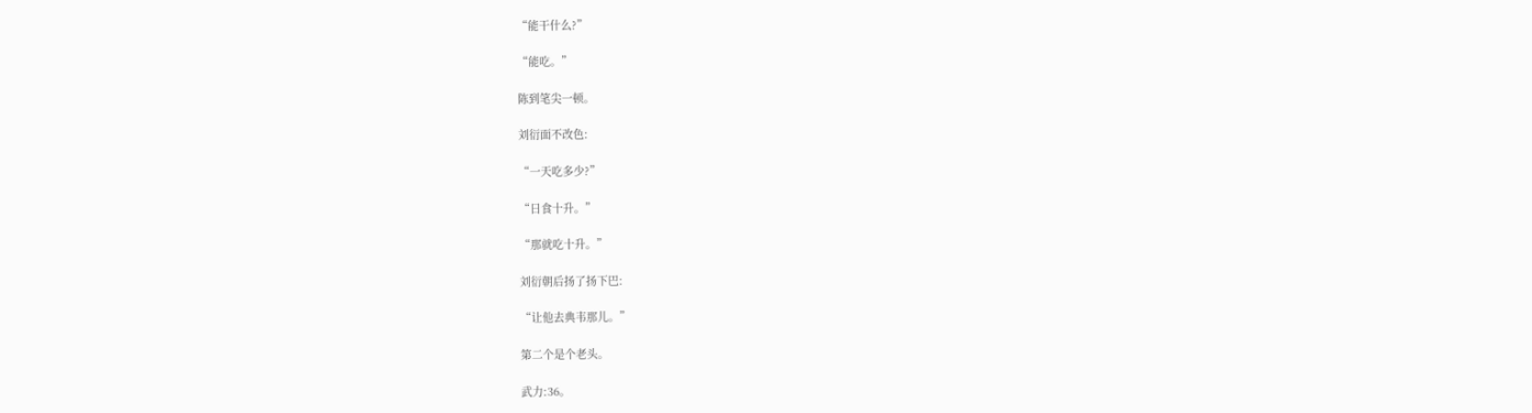“能干什么?”

“能吃。”

陈到笔尖一顿。

刘衍面不改色:

“一天吃多少?”

“日食十升。”

“那就吃十升。”

刘衍朝后扬了扬下巴:

“让他去典韦那儿。”

第二个是个老头。

武力:36。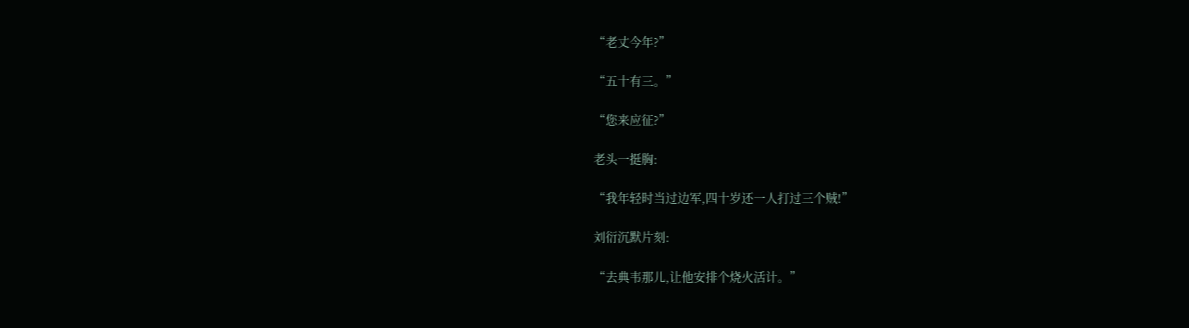“老丈今年?”

“五十有三。”

“您来应征?”

老头一挺胸:

“我年轻时当过边军,四十岁还一人打过三个贼!”

刘衍沉默片刻:

“去典韦那儿,让他安排个烧火活计。”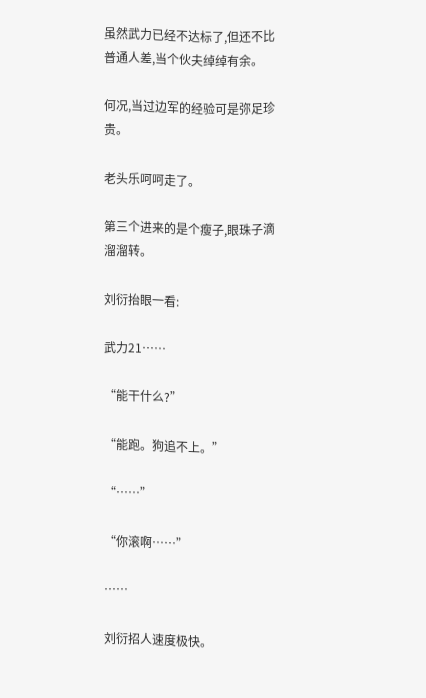虽然武力已经不达标了,但还不比普通人差,当个伙夫绰绰有余。

何况,当过边军的经验可是弥足珍贵。

老头乐呵呵走了。

第三个进来的是个瘦子,眼珠子滴溜溜转。

刘衍抬眼一看:

武力21……

“能干什么?”

“能跑。狗追不上。”

“……”

“你滚啊……”

……

刘衍招人速度极快。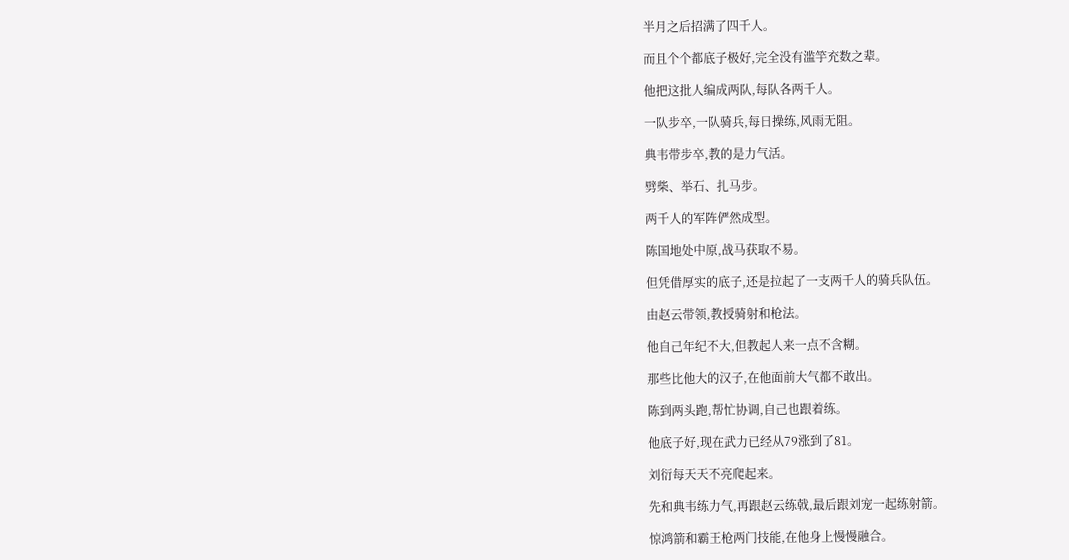半月之后招满了四千人。

而且个个都底子极好,完全没有滥竽充数之辈。

他把这批人编成两队,每队各两千人。

一队步卒,一队骑兵,每日操练,风雨无阻。

典韦带步卒,教的是力气活。

劈柴、举石、扎马步。

两千人的军阵俨然成型。

陈国地处中原,战马获取不易。

但凭借厚实的底子,还是拉起了一支两千人的骑兵队伍。

由赵云带领,教授骑射和枪法。

他自己年纪不大,但教起人来一点不含糊。

那些比他大的汉子,在他面前大气都不敢出。

陈到两头跑,帮忙协调,自己也跟着练。

他底子好,现在武力已经从79涨到了81。

刘衍每天天不亮爬起来。

先和典韦练力气,再跟赵云练戟,最后跟刘宠一起练射箭。

惊鸿箭和霸王枪两门技能,在他身上慢慢融合。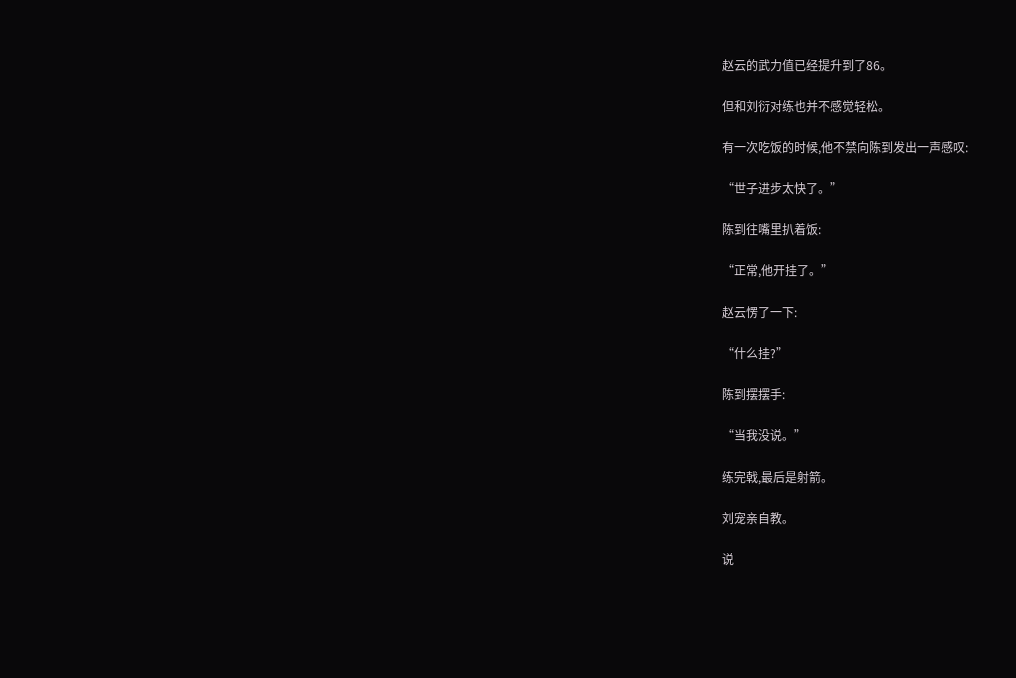赵云的武力值已经提升到了86。

但和刘衍对练也并不感觉轻松。

有一次吃饭的时候,他不禁向陈到发出一声感叹:

“世子进步太快了。”

陈到往嘴里扒着饭:

“正常,他开挂了。”

赵云愣了一下:

“什么挂?”

陈到摆摆手:

“当我没说。”

练完戟,最后是射箭。

刘宠亲自教。

说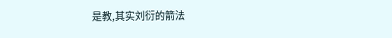是教,其实刘衍的箭法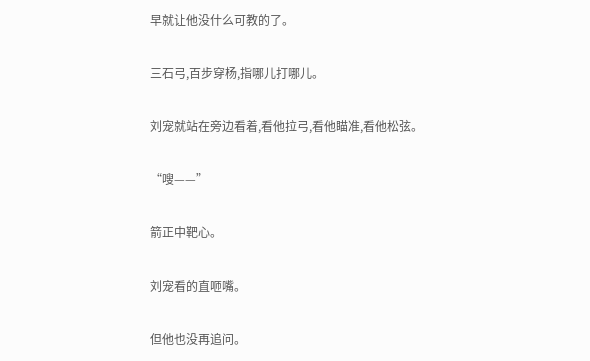早就让他没什么可教的了。

三石弓,百步穿杨,指哪儿打哪儿。

刘宠就站在旁边看着,看他拉弓,看他瞄准,看他松弦。

“嗖——”

箭正中靶心。

刘宠看的直咂嘴。

但他也没再追问。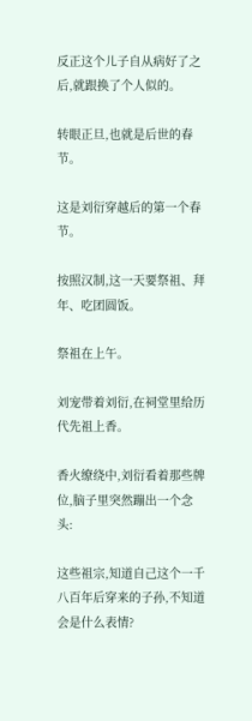反正这个儿子自从病好了之后,就跟换了个人似的。

转眼正旦,也就是后世的春节。

这是刘衍穿越后的第一个春节。

按照汉制,这一天要祭祖、拜年、吃团圆饭。

祭祖在上午。

刘宠带着刘衍,在祠堂里给历代先祖上香。

香火缭绕中,刘衍看着那些牌位,脑子里突然蹦出一个念头:

这些祖宗,知道自己这个一千八百年后穿来的子孙,不知道会是什么表情?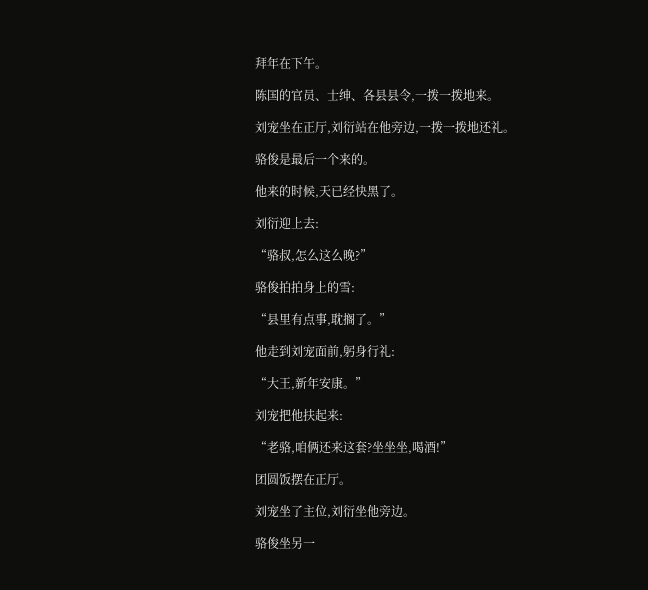拜年在下午。

陈国的官员、士绅、各县县令,一拨一拨地来。

刘宠坐在正厅,刘衍站在他旁边,一拨一拨地还礼。

骆俊是最后一个来的。

他来的时候,天已经快黑了。

刘衍迎上去:

“骆叔,怎么这么晚?”

骆俊拍拍身上的雪:

“县里有点事,耽搁了。”

他走到刘宠面前,躬身行礼:

“大王,新年安康。”

刘宠把他扶起来:

“老骆,咱俩还来这套?坐坐坐,喝酒!”

团圆饭摆在正厅。

刘宠坐了主位,刘衍坐他旁边。

骆俊坐另一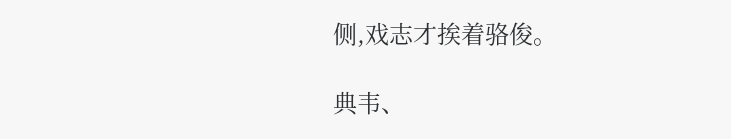侧,戏志才挨着骆俊。

典韦、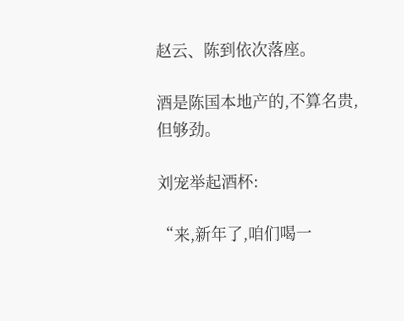赵云、陈到依次落座。

酒是陈国本地产的,不算名贵,但够劲。

刘宠举起酒杯:

“来,新年了,咱们喝一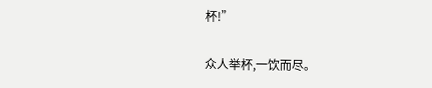杯!”

众人举杯,一饮而尽。